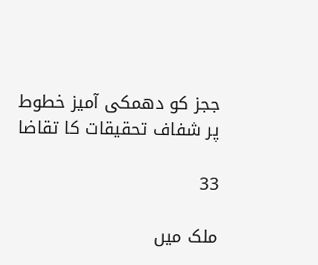ججز کو دھمکی آمیز خطوط پر شفاف تحقیقات کا تقاضا

33

ملک میں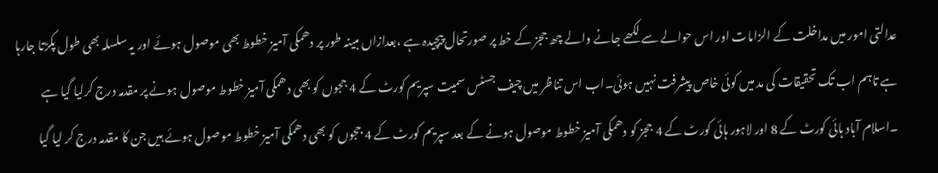عدالتی امور میں مداخلت کے الزامات اور اس حوالے سے لکھے جانے والے چھ ججز کے خط پر صورتحال پیچیدہ ہے ،بعدازاں مبینہ طور پر دھمکی آمیز خطوط بھی موصول ہوئے اور یہ سلسلہ بھی طول پکڑتا جارہا ہے تاہم اب تک تحقیقات کی مد میں کوئی خاص پیشرفت نہیں ہوئی۔اب اس تناظر میں چیف جسٹس سمیت سپریم کورٹ کے 4 ججوں کو بھی دھمکی آمیز خطوط موصول ہونے پر مقدمہ درج کرلیا گیا ہے ۔اسلام آباد ہائی کورٹ کے 8 اور لاہور ہائی کورٹ کے 4 ججز کو دھمکی آمیز خطوط موصول ہونے کے بعد سپریم کورٹ کے 4 ججوں کو بھی دھمکی آمیز خطوط موصول ہوئے ہیں جن کا مقدمہ درج کر لیا گیا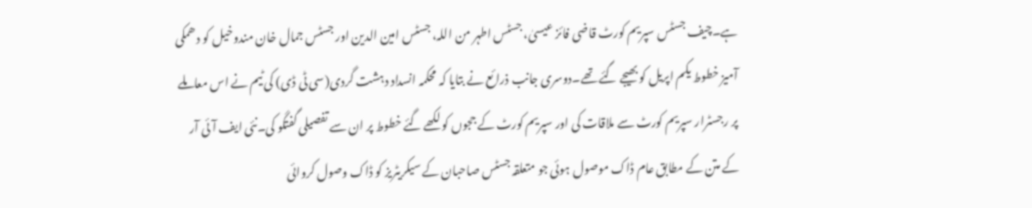ہے۔چیف جسٹس سپریم کورٹ قاضی فائز عیسیٰ، جسٹس اطہر من اللہ، جسٹس امین الدین اور جسٹس جمال خان مندوخیل کو دھمکی آمیز خطوط یکم اپریل کو بھیجے گئے تھے۔دوسری جانب ذرائع نے بتایا کہ محکمہ انسداد دہشت گردی(سی ٹی ڈی) کی ٹیم نے اس معاملے پر رجسٹرار سپریم کورٹ سے ملاقات کی اور سپریم کورٹ کے ججوں کو لکھے گئے خطوط پر ان سے تفصیلی گفتگو کی۔نئی ایف آئی آر کے متن کے مطابق عام ڈاک موصول ہوئی جو متعلقہ جسٹس صاحبان کے سیکریٹریز کو ڈاک وصول کروائی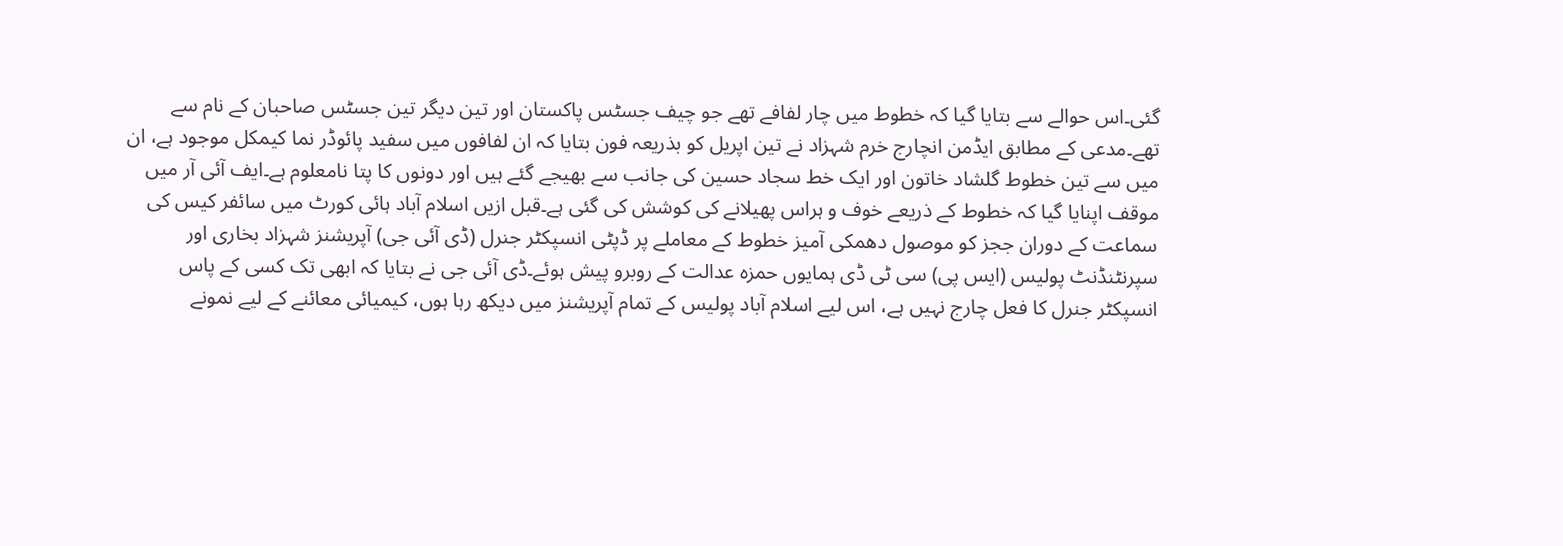گئی۔اس حوالے سے بتایا گیا کہ خطوط میں چار لفافے تھے جو چیف جسٹس پاکستان اور تین دیگر تین جسٹس صاحبان کے نام سے تھے۔مدعی کے مطابق ایڈمن انچارج خرم شہزاد نے تین اپریل کو بذریعہ فون بتایا کہ ان لفافوں میں سفید پائوڈر نما کیمکل موجود ہے، ان میں سے تین خطوط گلشاد خاتون اور ایک خط سجاد حسین کی جانب سے بھیجے گئے ہیں اور دونوں کا پتا نامعلوم ہے۔ایف آئی آر میں موقف اپنایا گیا کہ خطوط کے ذریعے خوف و ہراس پھیلانے کی کوشش کی گئی ہے۔قبل ازیں اسلام آباد ہائی کورٹ میں سائفر کیس کی سماعت کے دوران ججز کو موصول دھمکی آمیز خطوط کے معاملے پر ڈپٹی انسپکٹر جنرل (ڈی آئی جی) آپریشنز شہزاد بخاری اور سپرنٹنڈنٹ پولیس (ایس پی) سی ٹی ڈی ہمایوں حمزہ عدالت کے روبرو پیش ہوئے۔ڈی آئی جی نے بتایا کہ ابھی تک کسی کے پاس انسپکٹر جنرل کا فعل چارج نہیں ہے، اس لیے اسلام آباد پولیس کے تمام آپریشنز میں دیکھ رہا ہوں، کیمیائی معائنے کے لیے نمونے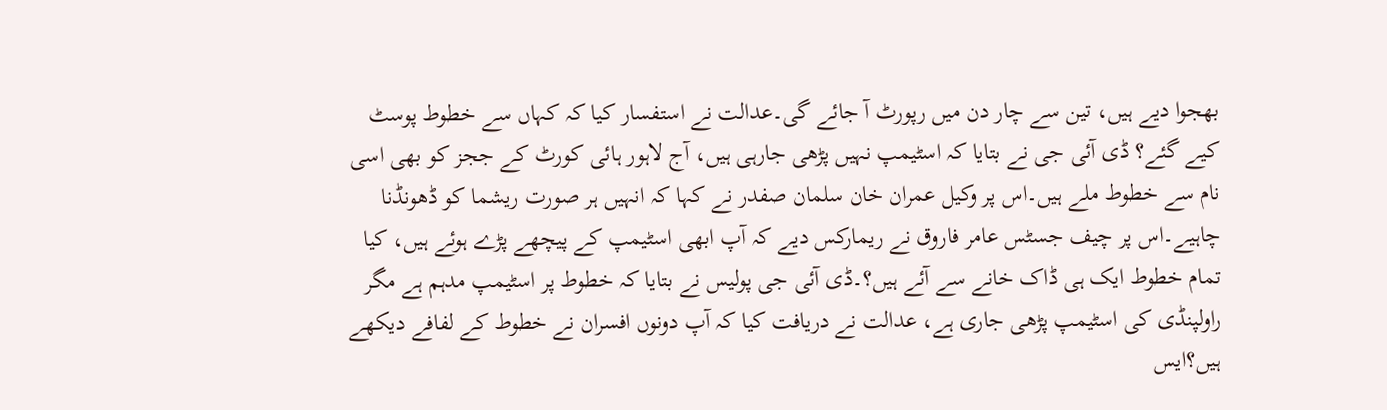بھجوا دیے ہیں، تین سے چار دن میں رپورٹ آ جائے گی۔عدالت نے استفسار کیا کہ کہاں سے خطوط پوسٹ کیے گئے؟ ڈی آئی جی نے بتایا کہ اسٹیمپ نہیں پڑھی جارہی ہیں، آج لاہور ہائی کورٹ کے ججز کو بھی اسی نام سے خطوط ملے ہیں۔اس پر وکیل عمران خان سلمان صفدر نے کہا کہ انہیں ہر صورت ریشما کو ڈھونڈنا چاہیے۔اس پر چیف جسٹس عامر فاروق نے ریمارکس دیے کہ آپ ابھی اسٹیمپ کے پیچھے پڑے ہوئے ہیں، کیا تمام خطوط ایک ہی ڈاک خانے سے آئے ہیں؟۔ڈی آئی جی پولیس نے بتایا کہ خطوط پر اسٹیمپ مدہم ہے مگر راولپنڈی کی اسٹیمپ پڑھی جاری ہے، عدالت نے دریافت کیا کہ آپ دونوں افسران نے خطوط کے لفافے دیکھے ہیں؟ایس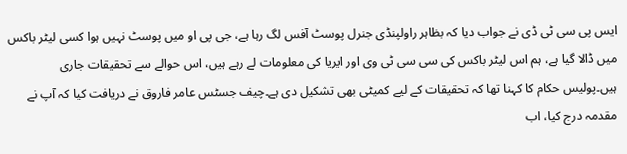ایس پی سی ٹی ڈی نے جواب دیا کہ بظاہر راولپنڈی جنرل پوسٹ آفس لگ رہا ہے، جی پی او میں پوسٹ نہیں ہوا کسی لیٹر باکس میں ڈالا گیا ہے، ہم اس لیٹر باکس کی سی سی ٹی وی اور ایریا کی معلومات لے رہے ہیں، اس حوالے سے تحقیقات جاری ہیں۔پولیس حکام کا کہنا تھا کہ تحقیقات کے لیے کمیٹی بھی تشکیل دی ہے۔چیف جسٹس عامر فاروق نے دریافت کیا کہ آپ نے مقدمہ درج کیا، اب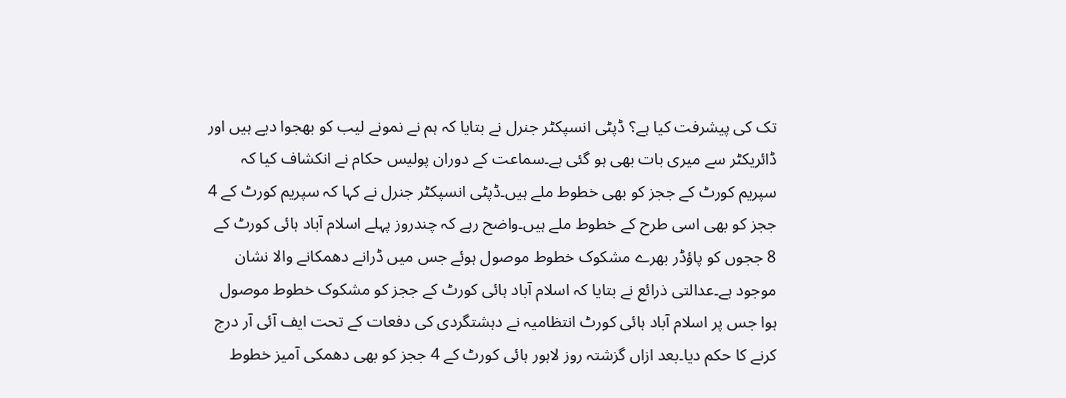تک کی پیشرفت کیا ہے؟ ڈپٹی انسپکٹر جنرل نے بتایا کہ ہم نے نمونے لیب کو بھجوا دیے ہیں اور ڈائریکٹر سے میری بات بھی ہو گئی ہے۔سماعت کے دوران پولیس حکام نے انکشاف کیا کہ سپریم کورٹ کے ججز کو بھی خطوط ملے ہیں۔ڈپٹی انسپکٹر جنرل نے کہا کہ سپریم کورٹ کے 4 ججز کو بھی اسی طرح کے خطوط ملے ہیں۔واضح رہے کہ چندروز پہلے اسلام آباد ہائی کورٹ کے 8 ججوں کو پاؤڈر بھرے مشکوک خطوط موصول ہوئے جس میں ڈرانے دھمکانے والا نشان موجود ہے۔عدالتی ذرائع نے بتایا کہ اسلام آباد ہائی کورٹ کے ججز کو مشکوک خطوط موصول ہوا جس پر اسلام آباد ہائی کورٹ انتظامیہ نے دہشتگردی کی دفعات کے تحت ایف آئی آر درج کرنے کا حکم دیا۔بعد ازاں گزشتہ روز لاہور ہائی کورٹ کے 4 ججز کو بھی دھمکی آمیز خطوط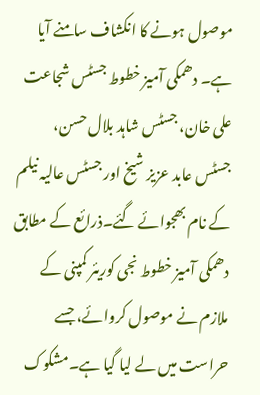موصول ہونے کا انکشاف سامنے آیا ہے۔ دھمکی آمیز خطوط جسٹس شجاعت علی خان، جسٹس شاہد بلال حسن، جسٹس عابد عزیز شیخ اور جسٹس عالیہ نیلم کے نام بھجوائے گئے۔ذرائع کے مطابق دھمکی آمیز خطوط نجی کوریئر کمپنی کے ملازم نے موصول کروائے، جسے حراست میں لے لیا گیا ہے۔مشکوک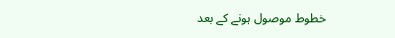خطوط موصول ہونے کے بعد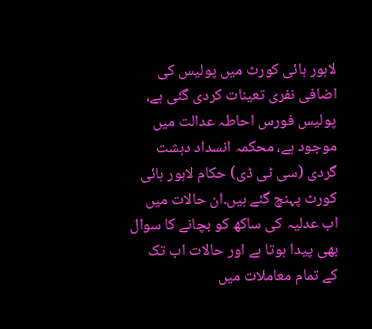لاہور ہائی کورٹ میں پولیس کی اضافی نفری تعینات کردی گئی ہے، پولیس فورس احاطہ عدالت میں موجود ہے، محکمہ انسداد دہشت گردی (سی ٹی ڈی) حکام لاہور ہائی کورٹ پہنچ گئے ہیں۔ان حالات میں اب عدلیہ کی ساکھ کو بچانے کا سوال بھی پیدا ہوتا ہے اور حالات اب تک کے تمام معاملات میں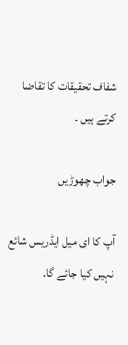شفاف تحقیقات کا تقاضا کرتے ہیں ۔

جواب چھوڑیں

آپ کا ای میل ایڈریس شائع نہیں کیا جائے گا.